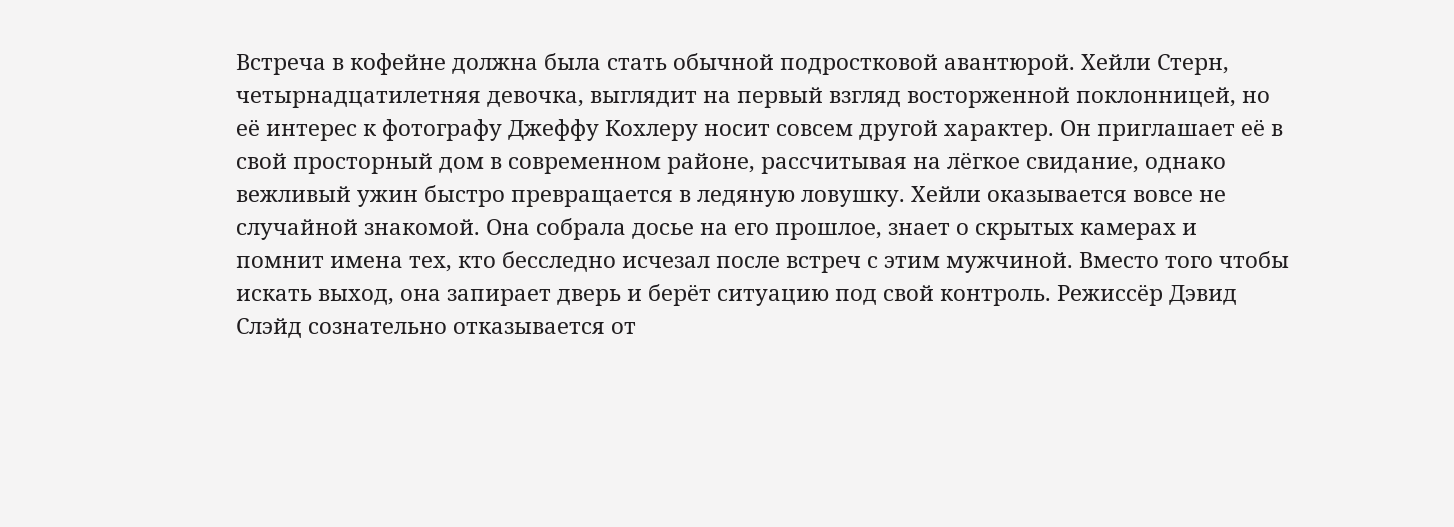Встреча в кофейне должна была стать обычной подростковой авантюрой. Хейли Стерн, четырнадцатилетняя девочка, выглядит на первый взгляд восторженной поклонницей, но её интерес к фотографу Джеффу Кохлеру носит совсем другой характер. Он приглашает её в свой просторный дом в современном районе, рассчитывая на лёгкое свидание, однако вежливый ужин быстро превращается в ледяную ловушку. Хейли оказывается вовсе не случайной знакомой. Она собрала досье на его прошлое, знает о скрытых камерах и помнит имена тех, кто бесследно исчезал после встреч с этим мужчиной. Вместо того чтобы искать выход, она запирает дверь и берёт ситуацию под свой контроль. Режиссёр Дэвид Слэйд сознательно отказывается от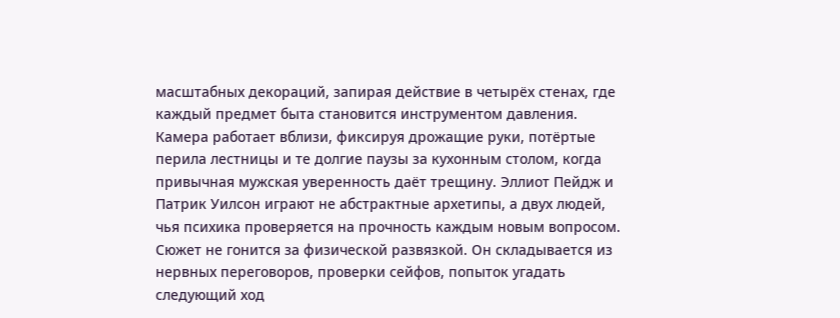масштабных декораций, запирая действие в четырёх стенах, где каждый предмет быта становится инструментом давления. Камера работает вблизи, фиксируя дрожащие руки, потёртые перила лестницы и те долгие паузы за кухонным столом, когда привычная мужская уверенность даёт трещину. Эллиот Пейдж и Патрик Уилсон играют не абстрактные архетипы, а двух людей, чья психика проверяется на прочность каждым новым вопросом. Сюжет не гонится за физической развязкой. Он складывается из нервных переговоров, проверки сейфов, попыток угадать следующий ход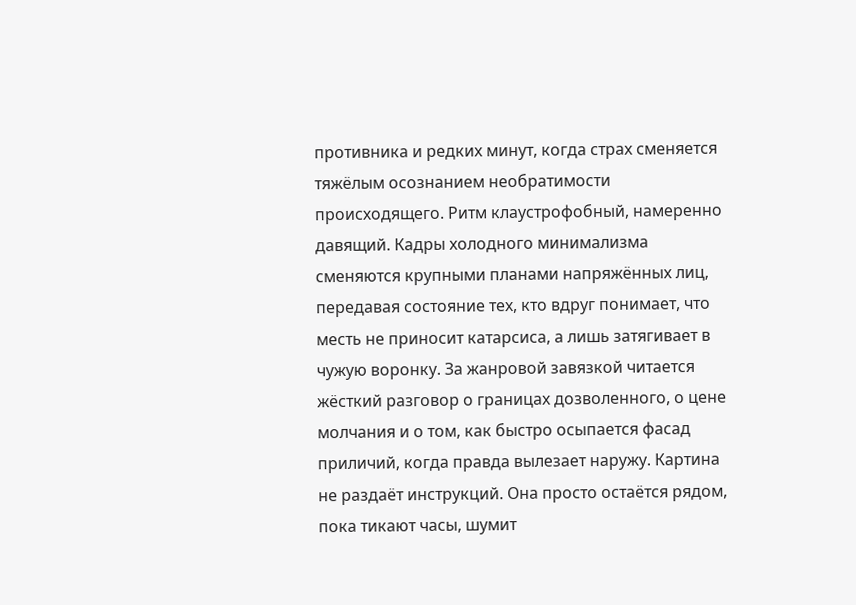противника и редких минут, когда страх сменяется тяжёлым осознанием необратимости происходящего. Ритм клаустрофобный, намеренно давящий. Кадры холодного минимализма сменяются крупными планами напряжённых лиц, передавая состояние тех, кто вдруг понимает, что месть не приносит катарсиса, а лишь затягивает в чужую воронку. За жанровой завязкой читается жёсткий разговор о границах дозволенного, о цене молчания и о том, как быстро осыпается фасад приличий, когда правда вылезает наружу. Картина не раздаёт инструкций. Она просто остаётся рядом, пока тикают часы, шумит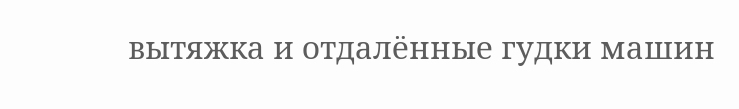вытяжка и отдалённые гудки машин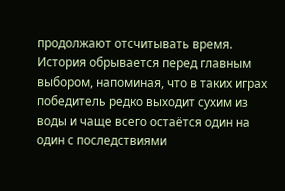продолжают отсчитывать время. История обрывается перед главным выбором, напоминая, что в таких играх победитель редко выходит сухим из воды и чаще всего остаётся один на один с последствиями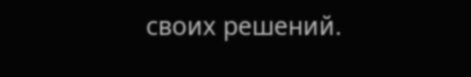своих решений.